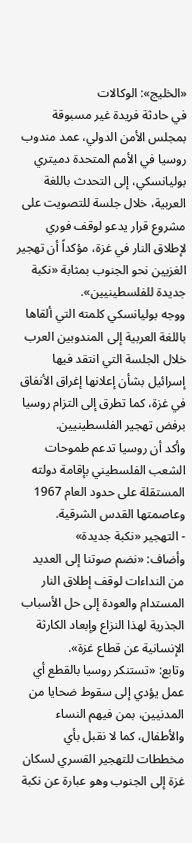«الخليج»: الوكالات
في حادثة فريدة غير مسبوقة بمجلس الأمن الدولي، عمد مندوب روسيا في الأمم المتحدة دميتري بوليانسكي، إلى التحدث باللغة العربية، خلال جلسة للتصويت على مشروع قرار يدعو لوقف فوري لإطلاق النار في غزة، مؤكداً أن تهجير الغزيين نحو الجنوب بمثابة «نكبة جديدة للفلسطينيين».
ووجه بوليانسكي كلمته التي ألقاها باللغة العربية إلى المندوبين العرب خلال الجلسة التي انتقد فيها إسرائيل بشأن إعلانها إغراق الأنفاق في غزة، كما تطرق إلى التزام روسيا برفض تهجير الفلسطينيين.
وأكد أن روسيا تدعم طموحات الشعب الفلسطيني بإقامة دولته المستقلة على حدود العام 1967 وعاصمتها القدس الشرقية.
- التهجير «نكبة جديدة»
وأضاف: «نضم صوتنا إلى العديد من النداءات لوقف إطلاق النار المستدام والعودة إلى حل الأسباب الجذرية لهذا النزاع وإبعاد الكارثة الإنسانية عن قطاع غزة».
وتابع: «تستنكر روسيا بالقطع أي عمل يؤدي إلى سقوط ضحايا من المدنيين، بمن فيهم النساء والأطفال، كما لا نقبل بأي مخططات للتهجير القسري لسكان غزة إلى الجنوب وهو عبارة عن نكبة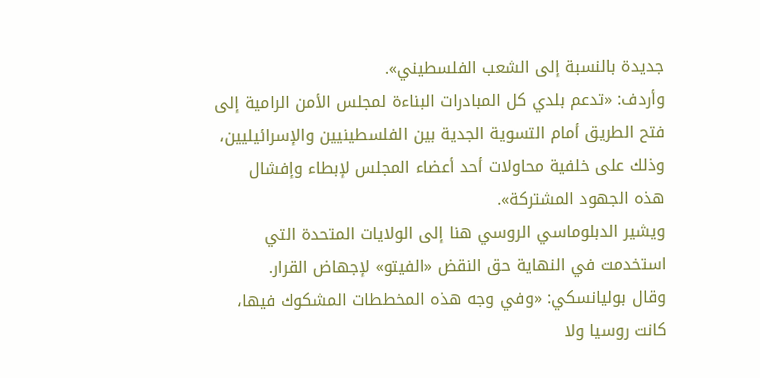جديدة بالنسبة إلى الشعب الفلسطيني».
وأردف: «تدعم بلدي كل المبادرات البناءة لمجلس الأمن الرامية إلى فتح الطريق أمام التسوية الجدية بين الفلسطينيين والإسرائيليين، وذلك على خلفية محاولات أحد أعضاء المجلس لإبطاء وإفشال هذه الجهود المشتركة».
ويشير الدبلوماسي الروسي هنا إلى الولايات المتحدة التي استخدمت في النهاية حق النقض «الفيتو» لإجهاض القرار.
وقال بوليانسكي: «وفي وجه هذه المخططات المشكوك فيها، كانت روسيا ولا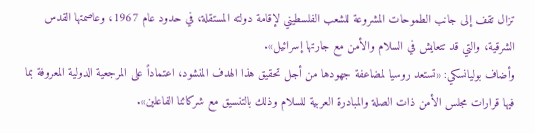تزال تقف إلى جانب الطموحات المشروعة للشعب الفلسطيني لإقامة دولته المستقلة، في حدود عام 1967، وعاصمتها القدس الشرقية، والتي قد تتعايش في السلام والأمن مع جارتها إسرائيل».
وأضاف بوليانسكي: «تستعد روسيا لمضاعفة جهودها من أجل تحقيق هذا الهدف المنشود، اعتماداً على المرجعية الدولية المعروفة بما فيها قرارات مجلس الأمن ذات الصلة والمبادرة العربية للسلام وذلك بالتنسيق مع شركائنا الفاعلين».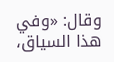وقال: «وفي هذا السياق،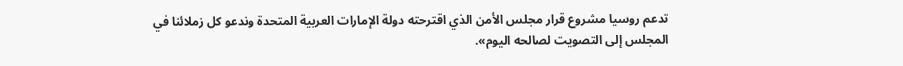تدعم روسيا مشروع قرار مجلس الأمن الذي اقترحته دولة الإمارات العربية المتحدة وندعو كل زملائنا في المجلس إلى التصويت لصالحه اليوم».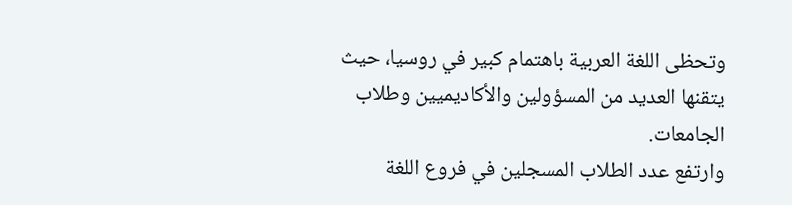وتحظى اللغة العربية باهتمام كبير في روسيا، حيث يتقنها العديد من المسؤولين والأكاديميين وطلاب الجامعات.
وارتفع عدد الطلاب المسجلين في فروع اللغة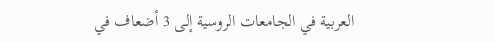العربية في الجامعات الروسية إلى 3 أضعاف في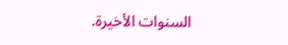السنوات الأخيرة.